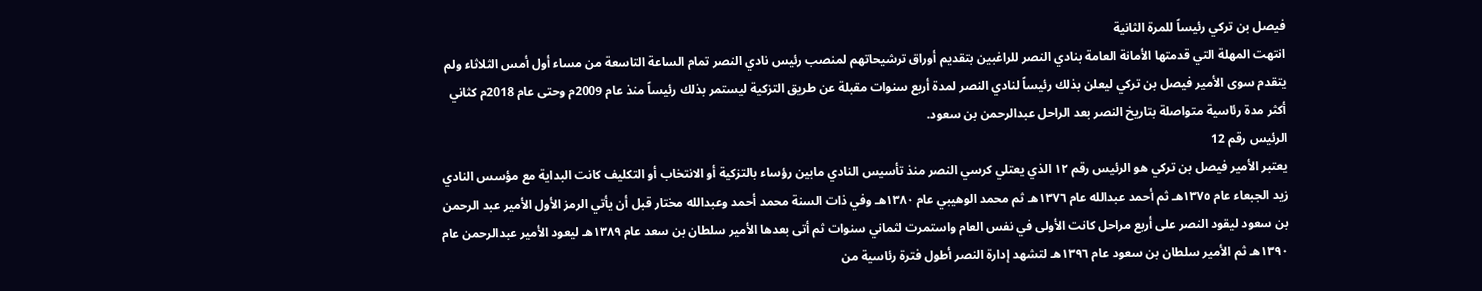فيصل بن تركي رئيساً للمرة الثانية
انتهت المهلة التي قدمتها الأمانة العامة بنادي النصر للراغبين بتقديم أوراق ترشيحاتهم لمنصب رئيس نادي النصر تمام الساعة التاسعة من مساء أول أمس الثلاثاء ولم يتقدم سوى الأمير فيصل بن تركي ليعلن بذلك رئيساً لنادي النصر لمدة أربع سنوات مقبلة عن طريق التزكية ليستمر بذلك رئيساً منذ عام 2009م وحتى عام 2018م كثاني أكثر مدة رئاسية متواصلة بتاريخ النصر بعد الراحل عبدالرحمن بن سعود.
الرئيس رقم 12
يعتبر الأمير فيصل بن تركي هو الرئيس رقم ١٢ الذي يعتلي كرسي النصر منذ تأسيس النادي مابين رؤساء بالتزكية أو الانتخاب أو التكليف كانت البداية مع مؤسس النادي زيد الجبعاء عام ١٣٧٥هـ ثم أحمد عبدالله عام ١٣٧٦هـ ثم محمد الوهيبي عام ١٣٨٠هـ وفي ذات السنة محمد أحمد وعبدالله مختار قبل أن يأتي الرمز الأول الأمير عبد الرحمن بن سعود ليقود النصر على أربع مراحل كانت الأولى في نفس العام واستمرت لثماني سنوات ثم أتى بعدها الأمير سلطان بن سعد عام ١٣٨٩هـ ليعود الأمير عبدالرحمن عام ١٣٩٠هـ ثم الأمير سلطان بن سعود عام ١٣٩٦هـ لتشهد إدارة النصر أطول فترة رئاسية من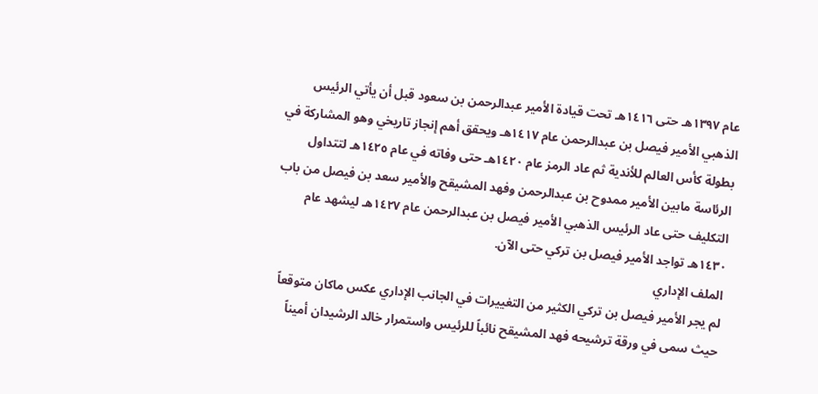عام ١٣٩٧هـ حتى ١٤١٦هـ تحت قيادة الأمير عبدالرحمن بن سعود قبل أن يأتي الرئيس الذهبي الأمير فيصل بن عبدالرحمن عام ١٤١٧هـ ويحقق أهم إنجاز تاريخي وهو المشاركة في بطولة كأس العالم للأندية ثم عاد الرمز عام ١٤٢٠هـ حتى وفاته في عام ١٤٢٥هـ لتتداول الرئاسة مابين الأمير ممدوح بن عبدالرحمن وفهد المشيقح والأمير سعد بن فيصل من باب التكليف حتى عاد الرئيس الذهبي الأمير فيصل بن عبدالرحمن عام ١٤٢٧هـ ليشهد عام ١٤٣٠هـ تواجد الأمير فيصل بن تركي حتى الآن.
الملف الإداري
لم يجر الأمير فيصل بن تركي الكثير من التغييرات في الجانب الإداري عكس ماكان متوقعاً حيث سمى في ورقة ترشيحه فهد المشيقح نائباً للرئيس واستمرار خالد الرشيدان أميناً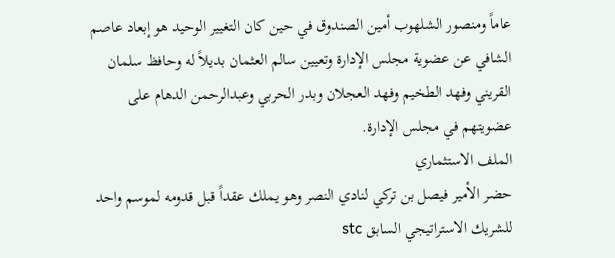عاماً ومنصور الشلهوب أمين الصندوق في حين كان التغيير الوحيد هو إبعاد عاصم الشافي عن عضوية مجلس الإدارة وتعيين سالم العثمان بديلاً له وحافظ سلمان القريني وفهد الطخيم وفهد العجلان وبدر الحربي وعبدالرحمن الدهام على عضويتهم في مجلس الإدارة.
الملف الاستثماري
حضر الأمير فيصل بن تركي لنادي النصر وهو يملك عقداً قبل قدومه لموسم واحد للشريك الاستراتيجي السابق stc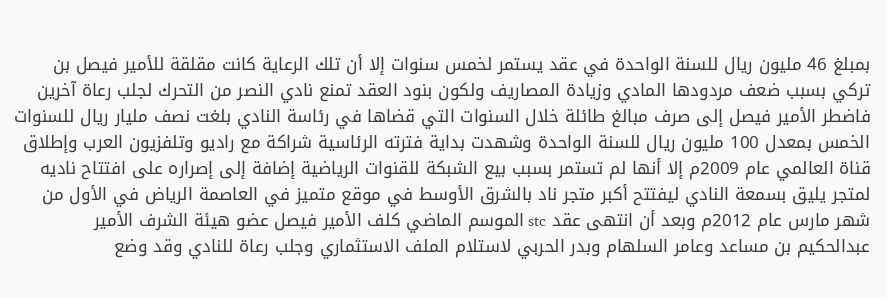بمبلغ 46 مليون ريال للسنة الواحدة في عقد يستمر لخمس سنوات إلا أن تلك الرعاية كانت مقلقة للأمير فيصل بن تركي بسبب ضعف مردودها المادي وزيادة المصاريف ولكون بنود العقد تمنع نادي النصر من التحرك لجلب رعاة آخرين فاضطر الأمير فيصل إلى صرف مبالغ طائلة خلال السنوات التي قضاها في رئاسة النادي بلغت نصف مليار ريال للسنوات الخمس بمعدل 100 مليون ريال للسنة الواحدة وشهدت بداية فترته الرئاسية شراكة مع راديو وتلفزيون العرب وإطلاق قناة العالمي عام 2009م إلا أنها لم تستمر بسبب بيع الشبكة للقنوات الرياضية إضافة إلى إصراره على افتتاح ناديه لمتجر يليق بسمعة النادي ليفتتح أكبر متجر ناد بالشرق الأوسط في موقع متميز في العاصمة الرياض في الأول من شهر مارس عام 2012م وبعد أن انتهى عقد stc الموسم الماضي كلف الأمير فيصل عضو هيئة الشرف الأمير عبدالحكيم بن مساعد وعامر السلهام وبدر الحربي لاستلام الملف الاستثماري وجلب رعاة للنادي وقد وضع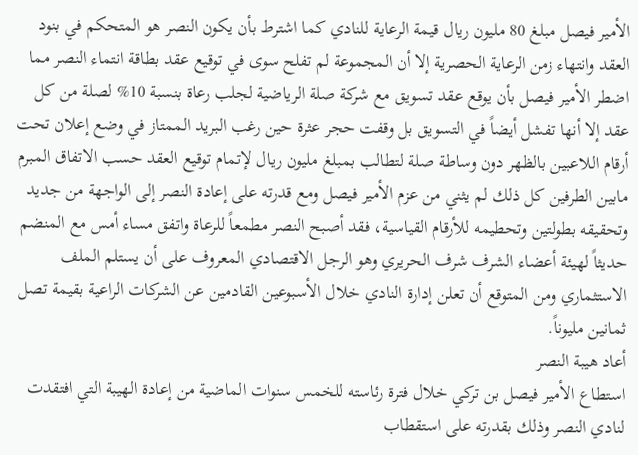الأمير فيصل مبلغ 80 مليون ريال قيمة الرعاية للنادي كما اشترط بأن يكون النصر هو المتحكم في بنود العقد وانتهاء زمن الرعاية الحصرية إلا أن المجموعة لم تفلح سوى في توقيع عقد بطاقة انتماء النصر مما اضطر الأمير فيصل بأن يوقع عقد تسويق مع شركة صلة الرياضية لجلب رعاة بنسبة 10% لصلة من كل عقد إلا أنها تفشل أيضاً في التسويق بل وقفت حجر عثرة حين رغب البريد الممتاز في وضع إعلان تحت أرقام اللاعبين بالظهر دون وساطة صلة لتطالب بمبلغ مليون ريال لإتمام توقيع العقد حسب الاتفاق المبرم مابين الطرفين كل ذلك لم يثني من عزم الأمير فيصل ومع قدرته على إعادة النصر إلى الواجهة من جديد وتحقيقه بطولتين وتحطيمه للأرقام القياسية، فقد أصبح النصر مطمعاً للرعاة واتفق مساء أمس مع المنضم حديثاً لهيئة أعضاء الشرف شرف الحريري وهو الرجل الاقتصادي المعروف على أن يستلم الملف الاستثماري ومن المتوقع أن تعلن إدارة النادي خلال الأسبوعين القادمين عن الشركات الراعية بقيمة تصل ثمانين مليوناً.
أعاد هيبة النصر
استطاع الأمير فيصل بن تركي خلال فترة رئاسته للخمس سنوات الماضية من إعادة الهيبة التي افتقدت لنادي النصر وذلك بقدرته على استقطاب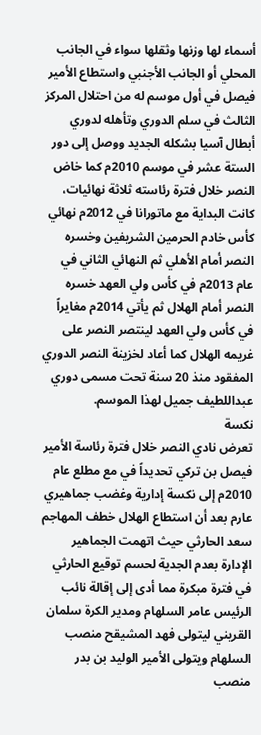أسماء لها وزنها وثقلها سواء في الجانب المحلي أو الجانب الأجنبي واستطاع الأمير فيصل في أول موسم له من احتلال المركز الثالث في سلم الدوري وتأهله لدوري أبطال آسيا بشكله الجديد ووصل إلى دور الستة عشر في موسم 2010م كما خاض النصر خلال فترة رئاسته ثلاثة نهائيات، كانت البداية مع ماتورانا في 2012م نهائي كأس خادم الحرمين الشريفين وخسره النصر أمام الأهلي ثم النهائي الثاني في عام 2013م في كأس ولي العهد خسره النصر أمام الهلال ثم يأتي 2014م مغايراً في كأس ولي العهد لينتصر النصر على غريمه الهلال كما أعاد لخزينة النصر الدوري المفقود منذ 20 سنة تحت مسمى دوري عبداللطيف جميل لهذا الموسم.
نكسة
تعرض نادي النصر خلال فترة رئاسة الأمير فيصل بن تركي تحديداً في مع مطلع عام 2010م إلى نكسة إدارية وغضب جماهيري عارم بعد أن استطاع الهلال خطف المهاجم سعد الحارثي حيث اتهمت الجماهير الإدارة بعدم الجدية لحسم توقيع الحارثي في فترة مبكرة مما أدى إلى إقالة نائب الرئيس عامر السلهام ومدير الكرة سلمان القريني ليتولى فهد المشيقح منصب السلهام ويتولى الأمير الوليد بن بدر منصب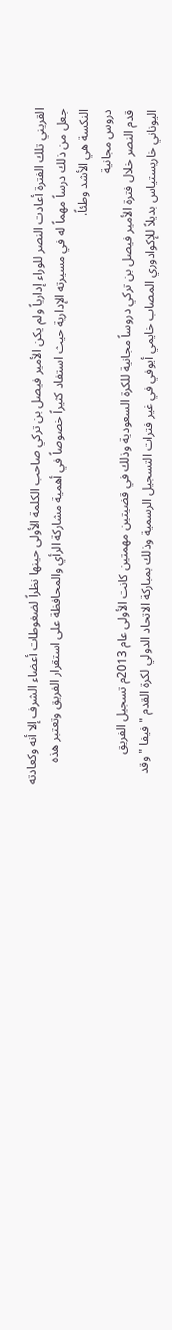القريني تلك الفترة أعادت النصر للوراء إدارياً ولم يكن الأمير فيصل بن تركي صاحب الكلمة الأولى حينها نظراً لضغوطات أعضاء الشرف إلا أنه وكعادته جعل من ذلك درساً مهماً له في مسيرته الإدارية حيث استفاد كثيراً خصوصاً في أهمية مشاركة الرأي والمحافظة على استقرار الفريق وتعتبر هذه النكسة هي الأشد وطئاً.
دروس مجانية
قدم النصر خلال فترة الأمير فيصل بن تركي دروساً مجانية للكرة السعودية وذلك في قضيتين مهمتين كانت الأولى عام 2013م تسجيل الفريق اليوناني خاريستياس بديلاً للإكوادوري المصاب خايمي أيوفي في غير فترات التسجيل الرسمية وذلك بمباركة الاتحاد الدولي لكرة القدم " فيفا " وقد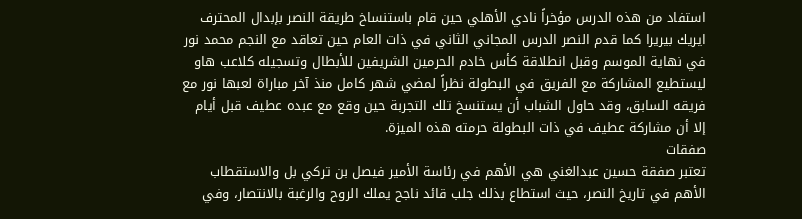استفاد من هذه الدرس مؤخراً نادي الأهلي حين قام باستنساخ طريقة النصر بإبدال المحترف ايريك بيريرا كما قدم النصر الدرس المجاني الثاني في ذات العام حين تعاقد مع النجم محمد نور في نهاية الموسم وقبل انطلاقة كأس خادم الحرمين الشريفين للأبطال وتسجيله كلاعب هاو ليستطيع المشاركة مع الفريق في البطولة نظراً لمضي شهر كامل منذ آخر مباراة لعبها نور مع فريقه السابق، وقد حاول الشباب أن يستنسخ تلك التجربة حين وقع مع عبده عطيف قبل أيام إلا أن مشاركة عطيف في ذات البطولة حرمته هذه الميزة.
صفقات
تعتبر صفقة حسين عبدالغني هي الأهم في رئاسة الأمير فيصل بن تركي بل والاستقطاب الأهم في تاريخ النصر، حيث استطاع بذلك جلب قائد ناجح يملك الروح والرغبة بالانتصار، وفي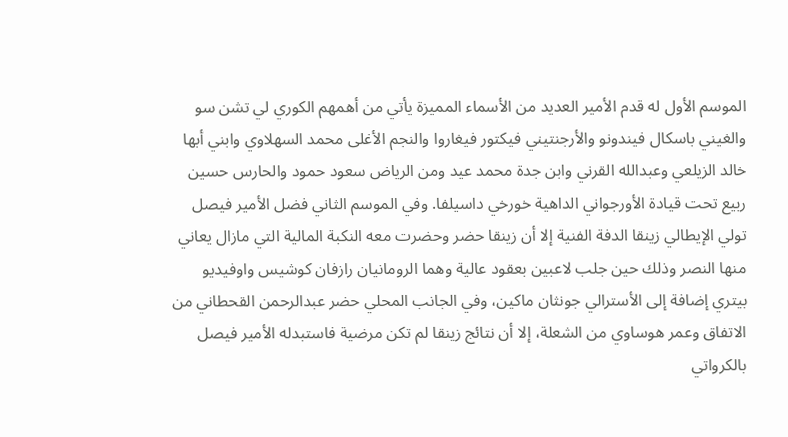الموسم الأول له قدم الأمير العديد من الأسماء المميزة يأتي من أهمهم الكوري لي تشن سو والغيني باسكال فيندونو والأرجنتيني فيكتور فيغاروا والنجم الأغلى محمد السهلاوي وابني أبها خالد الزيلعي وعبدالله القرني وابن جدة محمد عيد ومن الرياض سعود حمود والحارس حسين ربيع تحت قيادة الأورجواني الداهية خورخي داسيلفا. وفي الموسم الثاني فضل الأمير فيصل تولي الإيطالي زينقا الدفة الفنية إلا أن زينقا حضر وحضرت معه النكبة المالية التي مازال يعاني منها النصر وذلك حين جلب لاعبين بعقود عالية وهما الرومانيان رازفان كوشيس واوفيديو بيتري إضافة إلى الأسترالي جونثان ماكين، وفي الجانب المحلي حضر عبدالرحمن القحطاني من الاتفاق وعمر هوساوي من الشعلة، إلا أن نتائج زينقا لم تكن مرضية فاستبدله الأمير فيصل بالكرواتي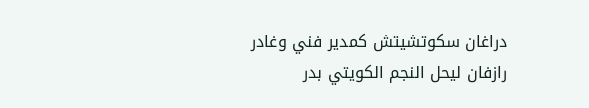دراغان سكوتشيتش كمدير فني وغادر رازفان ليحل النجم الكويتي بدر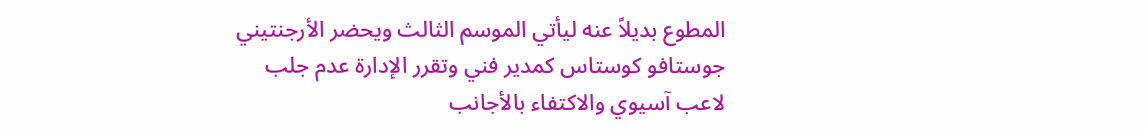المطوع بديلاً عنه ليأتي الموسم الثالث ويحضر الأرجنتيني جوستافو كوستاس كمدير فني وتقرر الإدارة عدم جلب لاعب آسيوي والاكتفاء بالأجانب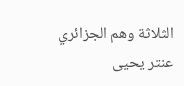الثلاثة وهم الجزائري عنتر يحيى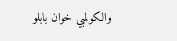والكولمبي خوان بابلو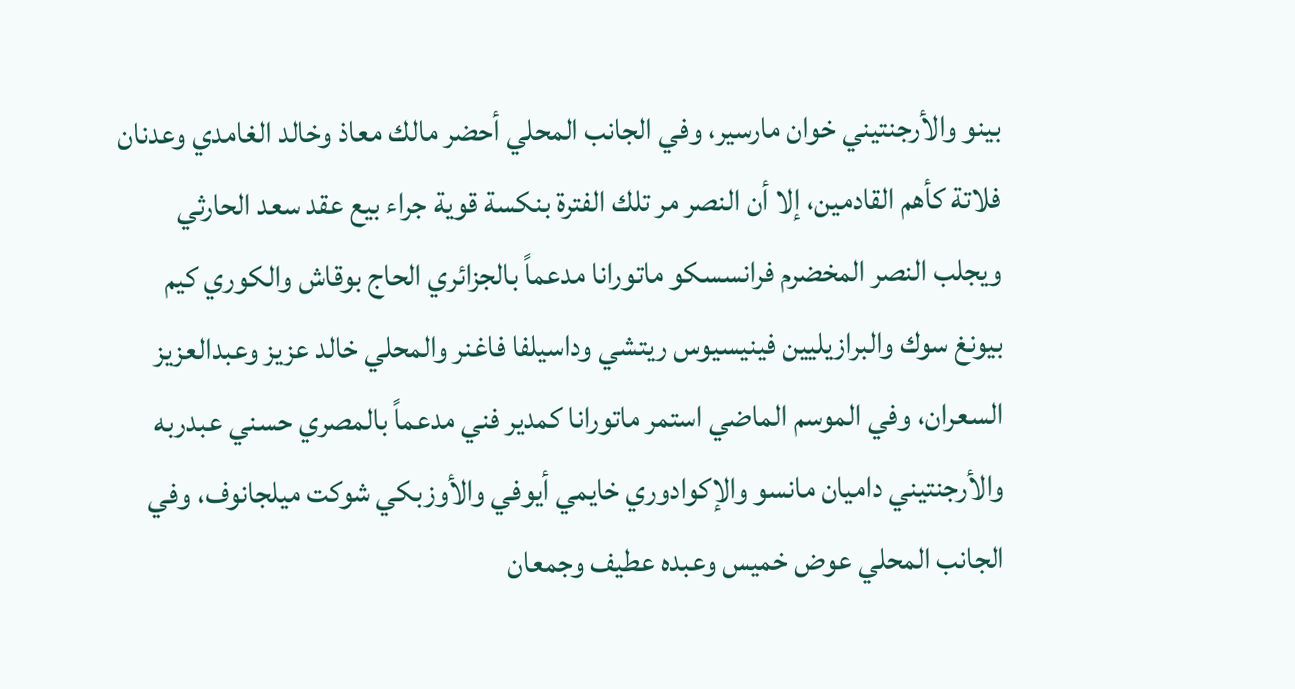بينو والأرجنتيني خوان مارسير، وفي الجانب المحلي أحضر مالك معاذ وخالد الغامدي وعدنان فلاتة كأهم القادمين، إلا أن النصر مر تلك الفترة بنكسة قوية جراء بيع عقد سعد الحارثي ويجلب النصر المخضرم فرانسسكو ماتورانا مدعماً بالجزائري الحاج بوقاش والكوري كيم بيونغ سوك والبرازيليين فينيسيوس ريتشي وداسيلفا فاغنر والمحلي خالد عزيز وعبدالعزيز السعران، وفي الموسم الماضي استمر ماتورانا كمدير فني مدعماً بالمصري حسني عبدربه والأرجنتيني داميان مانسو والإكوادوري خايمي أيوفي والأوزبكي شوكت ميلجانوف، وفي الجانب المحلي عوض خميس وعبده عطيف وجمعان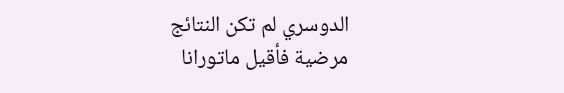الدوسري لم تكن النتائج مرضية فأقيل ماتورانا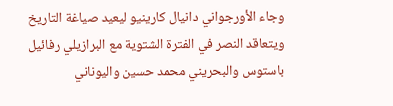وجاء الأورجواني دانيال كارينيو ليعيد صياغة التاريخ ويتعاقد النصر في الفترة الشتوية مع البرازيلي رفائيل باستوس والبحريني محمد حسين واليوناني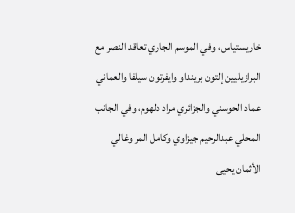خاريستياس، وفي الموسم الجاري تعاقد النصر مع البرازيليين إلتون برينداو وايفرتون سيلفا والعماني عماد الحوسني والجزائري مراد دلهوم، وفي الجانب المحلي عبدالرحيم جيزاوي وكامل المر وغالي الأثمان يحيى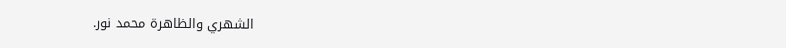الشهري والظاهرة محمد نور.